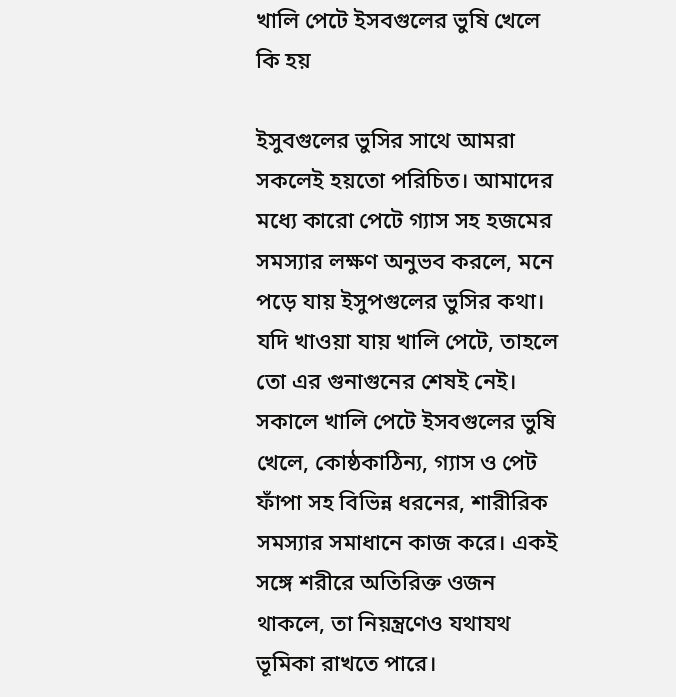খালি পেটে ইসবগুলের ভুষি খেলে কি হয়

ইসুবগুলের ভুসির সাথে আমরা সকলেই হয়তো পরিচিত। আমাদের মধ্যে কারো পেটে গ্যাস সহ হজমের সমস্যার লক্ষণ অনুভব করলে, মনে পড়ে যায় ইসুপগুলের ভুসির কথা। যদি খাওয়া যায় খালি পেটে, তাহলে তো এর গুনাগুনের শেষই নেই। সকালে খালি পেটে ইসবগুলের ভুষি খেলে, কোষ্ঠকাঠিন্য, গ্যাস ও পেট ফাঁপা সহ বিভিন্ন ধরনের, শারীরিক সমস্যার সমাধানে কাজ করে। একই সঙ্গে শরীরে অতিরিক্ত ওজন থাকলে, তা নিয়ন্ত্রণেও যথাযথ ভূমিকা রাখতে পারে।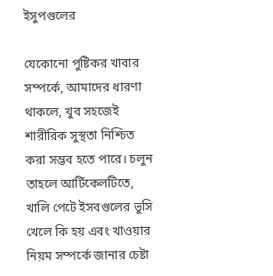ইসুপগুলের

যেকোনো পুষ্টিকর খাবার সম্পর্কে, আমাদের ধারণা থাকলে, খুব সহজেই শারীরিক সুস্থতা নিশ্চিত করা সম্ভব হতে পারে। চলুন তাহলে আর্টিকেলটিতে, খালি পেটে ইসবগুলের ভুসি খেলে কি হয় এবং খাওয়ার নিয়ম সম্পর্কে জানার চেষ্টা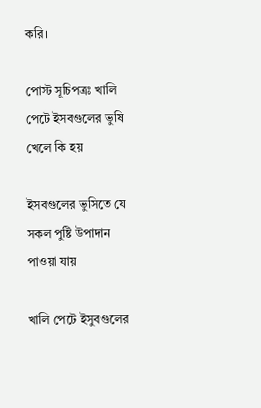করি।

পোস্ট সূচিপত্রঃ খালি পেটে ইসবগুলের ভুষি খেলে কি হয়

ইসবগুলের ভুসিতে যে সকল পুষ্টি উপাদান পাওয়া যায়

খালি পেটে ইসুবগুলের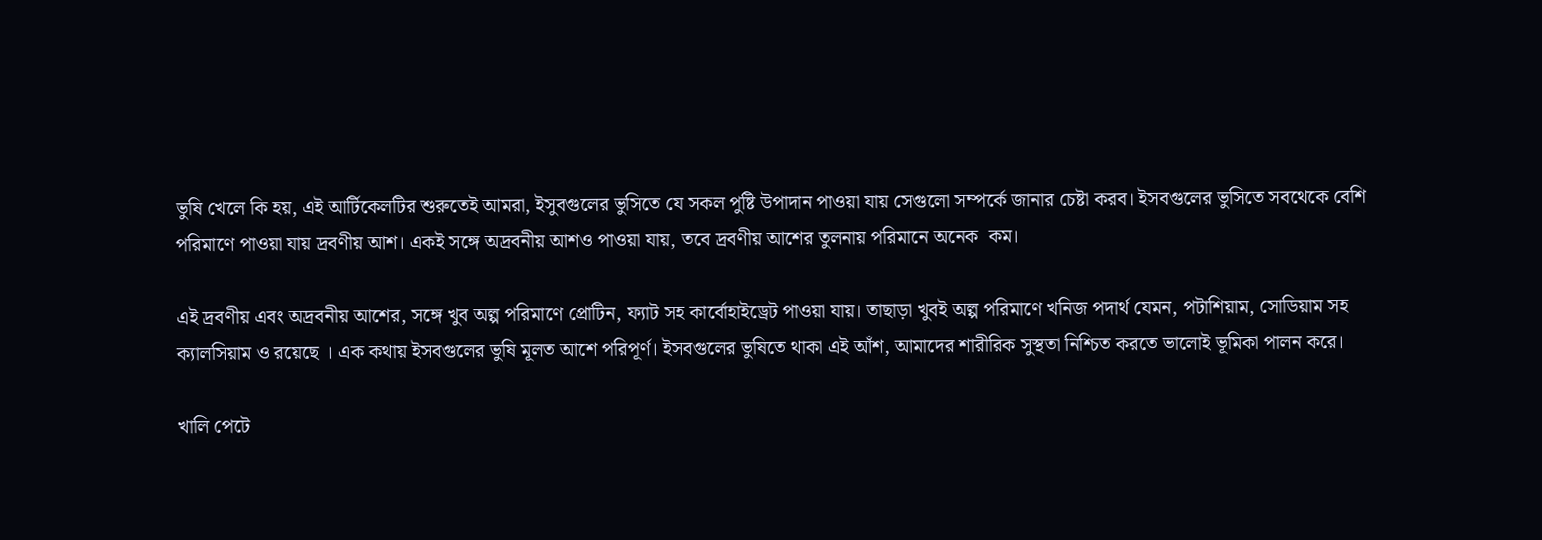ভুষি খেলে কি হয়, এই আর্টিকেলটির শুরুতেই আমরা, ইসুবগুলের ভুসিতে যে সকল পুষ্টি উপাদান পাওয়া যায় সেগুলো সম্পর্কে জানার চেষ্টা করব। ইসবগুলের ভুসিতে সবথেকে বেশি পরিমাণে পাওয়া যায় দ্রবণীয় আশ। একই সঙ্গে অদ্রবনীয় আশও পাওয়া যায়, তবে দ্রবণীয় আশের তুলনায় পরিমানে অনেক  কম।

এই দ্রবণীয় এবং অদ্রবনীয় আশের, সঙ্গে খুব অল্প পরিমাণে প্রোটিন, ফ্যাট সহ কার্বোহাইড্রেট পাওয়া যায়। তাছাড়া খুবই অল্প পরিমাণে খনিজ পদার্থ যেমন, পটাশিয়াম, সোডিয়াম সহ ক্যালসিয়াম ও রয়েছে । এক কথায় ইসবগুলের ভুষি মূলত আশে পরিপূর্ণ। ইসবগুলের ভুষিতে থাকা এই আঁশ, আমাদের শারীরিক সুস্থতা নিশ্চিত করতে ভালোই ভূমিকা পালন করে।

খালি পেটে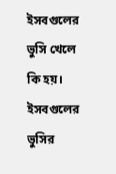ইসবগুলের ভুসি খেলে কি হয়। ইসবগুলের ভুসির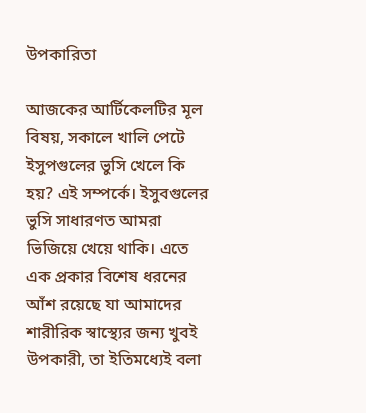উপকারিতা

আজকের আর্টিকেলটির মূল বিষয়, সকালে খালি পেটে ইসুপগুলের ভুসি খেলে কি হয়? এই সম্পর্কে। ইসুবগুলের ভুসি সাধারণত আমরা ভিজিয়ে খেয়ে থাকি। এতে এক প্রকার বিশেষ ধরনের আঁশ রয়েছে যা আমাদের শারীরিক স্বাস্থ্যের জন্য খুবই উপকারী, তা ইতিমধ্যেই বলা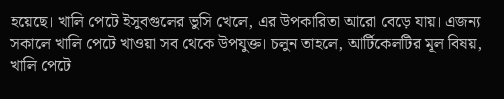হয়েছে। খালি পেটে ইসুবগুলের ভুসি খেলে, এর উপকারিতা আরো বেড়ে যায়। এজন্য সকালে খালি পেটে খাওয়া সব থেকে উপযুক্ত। চলুন তাহলে, আর্টিকেলটির মূল বিষয়, খালি পেটে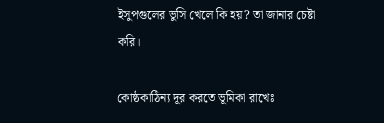ইসুপগুলের ভুসি খেলে কি হয়? তা জানার চেষ্টা করি।

কোষ্ঠকাঠিন্য দূর করতে ভূমিকা রাখেঃ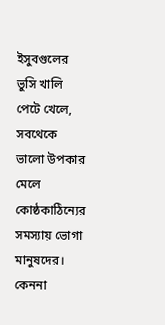ইসুবগুলের ভুসি খালি পেটে খেলে, সবথেকে ভালো উপকার মেলে কোষ্ঠকাঠিন্যের সমস্যায় ভোগা মানুষদের। কেননা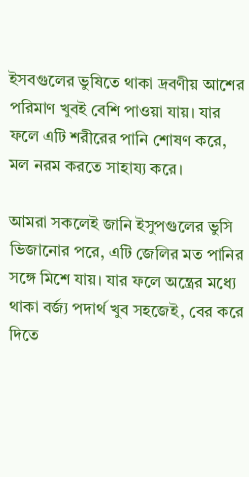ইসবগুলের ভুষিতে থাকা দ্রবণীয় আশের পরিমাণ খুবই বেশি পাওয়া যায়। যার ফলে এটি শরীরের পানি শোষণ করে, মল নরম করতে সাহায্য করে।

আমরা সকলেই জানি ইসুপগুলের ভুসি ভিজানোর পরে, এটি জেলির মত পানির সঙ্গে মিশে যায়। যার ফলে অন্ত্রের মধ্যে থাকা বর্জ্য পদার্থ খুব সহজেই, বের করে দিতে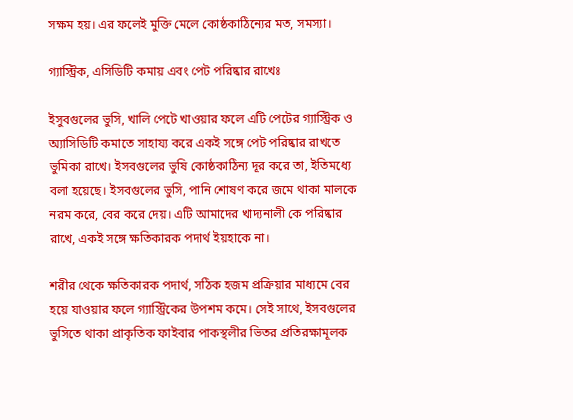সক্ষম হয়। এর ফলেই মুক্তি মেলে কোষ্ঠকাঠিন্যের মত, সমস্যা।

গ্যাস্ট্রিক, এসিডিটি কমায় এবং পেট পরিষ্কার রাখেঃ

ইসুবগুলের ভুসি, খালি পেটে খাওয়ার ফলে এটি পেটের গ্যাস্ট্রিক ও অ্যাসিডিটি কমাতে সাহায্য করে একই সঙ্গে পেট পরিষ্কার রাখতে ভুমিকা রাখে। ইসবগুলের ভুষি কোষ্ঠকাঠিন্য দূর করে তা, ইতিমধ্যে বলা হয়েছে। ইসবগুলের ভুসি, পানি শোষণ করে জমে থাকা মালকে নরম করে, বের করে দেয়। এটি আমাদের খাদ্যনালী কে পরিষ্কার রাখে, একই সঙ্গে ক্ষতিকারক পদার্থ ইয়হাকে না।

শরীর থেকে ক্ষতিকারক পদার্থ, সঠিক হজম প্রক্রিয়ার মাধ্যমে বের হয়ে যাওয়ার ফলে গ্যাস্ট্রিকের উপশম কমে। সেই সাথে, ইসবগুলের ভুসিতে থাকা প্রাকৃতিক ফাইবার পাকস্থলীর ভিতর প্রতিরক্ষামূলক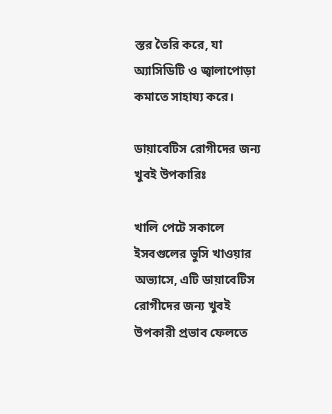স্তর তৈরি করে, যা অ্যাসিডিটি ও জ্বালাপোড়া কমাতে সাহায্য করে।

ডায়াবেটিস রোগীদের জন্য খুবই উপকারিঃ

খালি পেটে সকালে ইসবগুলের ভুসি খাওয়ার অভ্যাসে, এটি ডায়াবেটিস রোগীদের জন্য খুবই উপকারী প্রভাব ফেলতে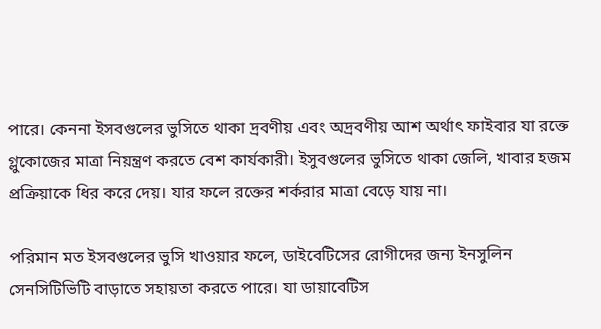পারে। কেননা ইসবগুলের ভুসিতে থাকা দ্রবণীয় এবং অদ্রবণীয় আশ অর্থাৎ ফাইবার যা রক্তে গ্লুকোজের মাত্রা নিয়ন্ত্রণ করতে বেশ কার্যকারী। ইসুবগুলের ভুসিতে থাকা জেলি, খাবার হজম প্রক্রিয়াকে ধির করে দেয়। যার ফলে রক্তের শর্করার মাত্রা বেড়ে যায় না।

পরিমান মত ইসবগুলের ভুসি খাওয়ার ফলে, ডাইবেটিসের রোগীদের জন্য ইনসুলিন সেনসিটিভিটি বাড়াতে সহায়তা করতে পারে। যা ডায়াবেটিস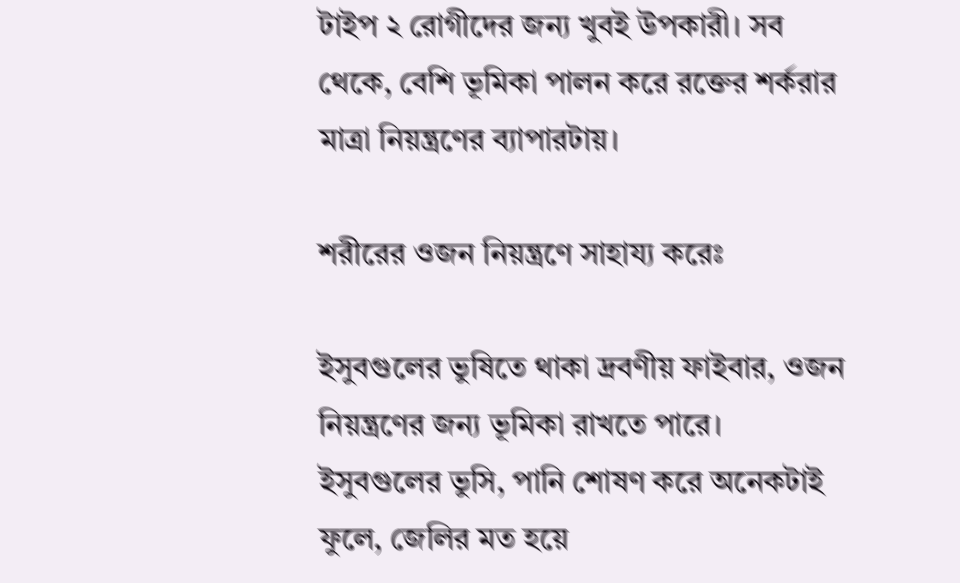টাইপ ২ রোগীদের জন্য খুবই উপকারী। সব থেকে, বেশি ভূমিকা পালন করে রক্তের শর্করার মাত্রা নিয়ন্ত্রণের ব্যাপারটায়।

শরীরের ওজন নিয়ন্ত্রণে সাহায্য করেঃ

ইসুবগুলের ভুষিতে থাকা দ্রবণীয় ফাইবার, ওজন নিয়ন্ত্রণের জন্য ভূমিকা রাখতে পারে। ইসুবগুলের ভুসি, পানি শোষণ করে অনেকটাই ফুলে, জেলির মত হয়ে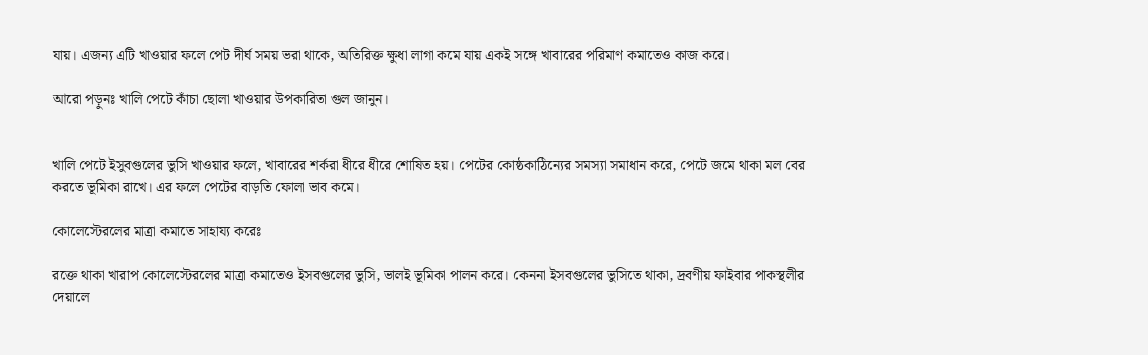যায়। এজন্য এটি খাওয়ার ফলে পেট দীর্ঘ সময় ভরা থাকে, অতিরিক্ত ক্ষুধা লাগা কমে যায় একই সঙ্গে খাবারের পরিমাণ কমাতেও কাজ করে।

আরো পড়ুনঃ খালি পেটে কাঁচা ছোলা খাওয়ার উপকারিতা গুল জানুন।


খালি পেটে ইসুবগুলের ভুসি খাওয়ার ফলে, খাবারের শর্করা ধীরে ধীরে শোষিত হয়। পেটের কোষ্ঠকাঠিন্যের সমস্যা সমাধান করে, পেটে জমে থাকা মল বের করতে ভূমিকা রাখে। এর ফলে পেটের বাড়তি ফোলা ভাব কমে।

কোলেস্টেরলের মাত্রা কমাতে সাহায্য করেঃ

রক্তে থাকা খারাপ কোলেস্টেরলের মাত্রা কমাতেও ইসবগুলের ভুসি, ভালই ভূমিকা পালন করে। কেননা ইসবগুলের ভুসিতে থাকা, দ্রবণীয় ফাইবার পাকস্থলীর দেয়ালে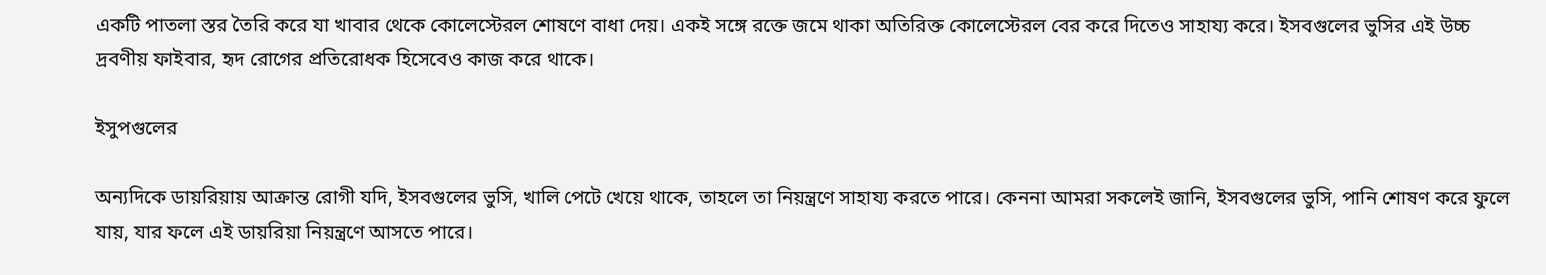একটি পাতলা স্তর তৈরি করে যা খাবার থেকে কোলেস্টেরল শোষণে বাধা দেয়। একই সঙ্গে রক্তে জমে থাকা অতিরিক্ত কোলেস্টেরল বের করে দিতেও সাহায্য করে। ইসবগুলের ভুসির এই উচ্চ দ্রবণীয় ফাইবার, হৃদ রোগের প্রতিরোধক হিসেবেও কাজ করে থাকে।

ইসুপগুলের

অন্যদিকে ডায়রিয়ায় আক্রান্ত রোগী যদি, ইসবগুলের ভুসি, খালি পেটে খেয়ে থাকে, তাহলে তা নিয়ন্ত্রণে সাহায্য করতে পারে। কেননা আমরা সকলেই জানি, ইসবগুলের ভুসি, পানি শোষণ করে ফুলে যায়, যার ফলে এই ডায়রিয়া নিয়ন্ত্রণে আসতে পারে।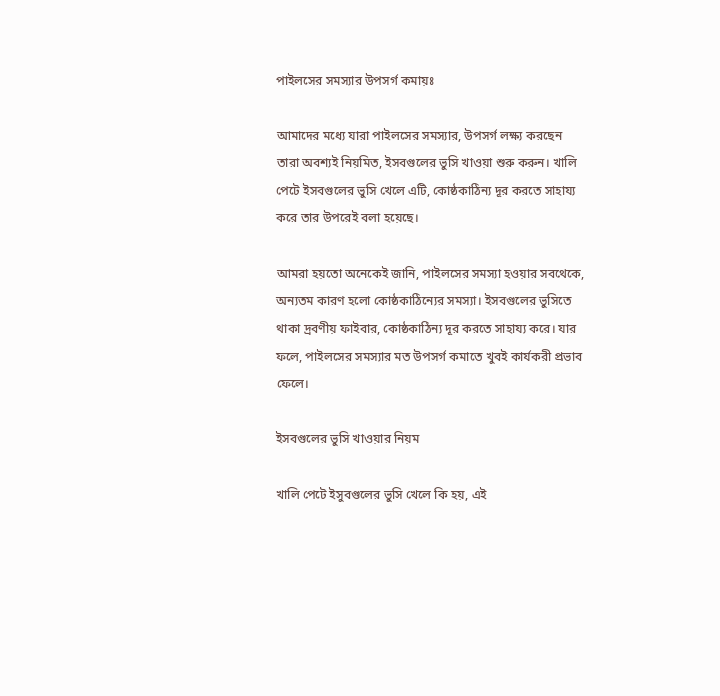পাইলসের সমস্যার উপসর্গ কমায়ঃ

আমাদের মধ্যে যারা পাইলসের সমস্যার, উপসর্গ লক্ষ্য করছেন তারা অবশ্যই নিয়মিত, ইসবগুলের ভুসি খাওয়া শুরু করুন। খালি পেটে ইসবগুলের ভুসি খেলে এটি, কোষ্ঠকাঠিন্য দূর করতে সাহায্য করে তার উপরেই বলা হয়েছে।

আমরা হয়তো অনেকেই জানি, পাইলসের সমস্যা হওয়ার সবথেকে, অন্যতম কারণ হলো কোষ্ঠকাঠিন্যের সমস্যা। ইসবগুলের ভুসিতে থাকা দ্রবণীয় ফাইবার, কোষ্ঠকাঠিন্য দূর করতে সাহায্য করে। যার ফলে, পাইলসের সমস্যার মত উপসর্গ কমাতে খুবই কার্যকরী প্রভাব ফেলে।

ইসবগুলের ভুসি খাওয়ার নিয়ম

খালি পেটে ইসুবগুলের ভুসি খেলে কি হয়, এই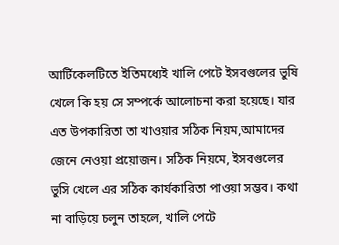আর্টিকেলটিতে ইতিমধ্যেই খালি পেটে ইসবগুলের ভুষি খেলে কি হয় সে সম্পর্কে আলোচনা করা হয়েছে। যার এত উপকারিতা তা খাওয়ার সঠিক নিয়ম,আমাদের জেনে নেওয়া প্রয়োজন। সঠিক নিয়মে, ইসবগুলের ভুসি খেলে এর সঠিক কার্যকারিতা পাওয়া সম্ভব। কথা না বাড়িয়ে চলুন তাহলে, খালি পেটে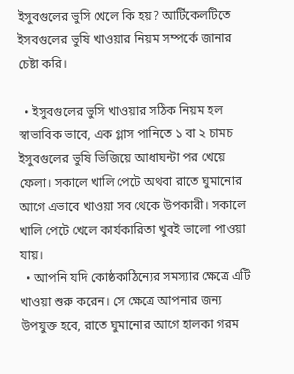ইসুবগুলের ভুসি খেলে কি হয়? আর্টিকেলটিতে ইসবগুলের ভুষি খাওয়ার নিয়ম সম্পর্কে জানার চেষ্টা করি।

  • ইসুবগুলের ভুসি খাওয়ার সঠিক নিয়ম হল স্বাভাবিক ভাবে, এক গ্লাস পানিতে ১ বা ২ চামচ ইসুবগুলের ভুষি ভিজিয়ে আধাঘন্টা পর খেয়ে ফেলা। সকালে খালি পেটে অথবা রাতে ঘুমানোর আগে এভাবে খাওয়া সব থেকে উপকারী। সকালে খালি পেটে খেলে কার্যকারিতা খুবই ভালো পাওয়া যায়।
  • আপনি যদি কোষ্ঠকাঠিন্যের সমস্যার ক্ষেত্রে এটি খাওয়া শুরু করেন। সে ক্ষেত্রে আপনার জন্য উপযুক্ত হবে, রাতে ঘুমানোর আগে হালকা গরম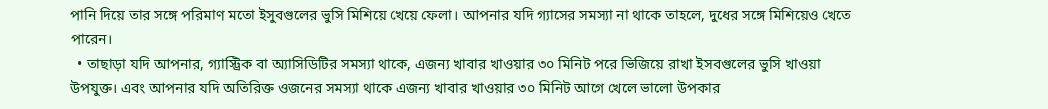পানি দিয়ে তার সঙ্গে পরিমাণ মতো ইসুবগুলের ভুসি মিশিয়ে খেয়ে ফেলা। আপনার যদি গ্যাসের সমস্যা না থাকে তাহলে, দুধের সঙ্গে মিশিয়েও খেতে পারেন।
  • তাছাড়া যদি আপনার, গ্যাস্ট্রিক বা অ্যাসিডিটির সমস্যা থাকে, এজন্য খাবার খাওয়ার ৩০ মিনিট পরে ভিজিয়ে রাখা ইসবগুলের ভুসি খাওয়া উপযুক্ত। এবং আপনার যদি অতিরিক্ত ওজনের সমস্যা থাকে এজন্য খাবার খাওয়ার ৩০ মিনিট আগে খেলে ভালো উপকার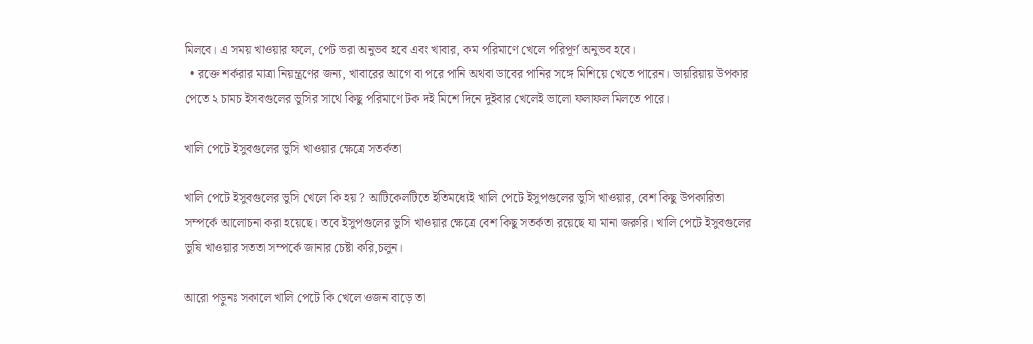মিলবে। এ সময় খাওয়ার ফলে, পেট ভরা অনুভব হবে এবং খাবার, কম পরিমাণে খেলে পরিপূর্ণ অনুভব হবে।
  • রক্তে শর্করার মাত্রা নিয়ন্ত্রণের জন্য, খাবারের আগে বা পরে পানি অথবা ডাবের পানির সঙ্গে মিশিয়ে খেতে পারেন। ডায়রিয়ায় উপকার পেতে ২ চামচ ইসবগুলের ভুসির সাথে কিছু পরিমাণে টক দই মিশে দিনে দুইবার খেলেই ভালো ফলাফল মিলতে পারে।

খালি পেটে ইসুবগুলের ভুসি খাওয়ার ক্ষেত্রে সতর্কতা

খালি পেটে ইসুবগুলের ভুসি খেলে কি হয় ? আটিকেলটিতে ইতিমধ্যেই খালি পেটে ইসুপগুলের ভুসি খাওয়ার, বেশ কিছু উপকারিতা সম্পর্কে আলোচনা করা হয়েছে। তবে ইসুপগুলের ভুসি খাওয়ার ক্ষেত্রে বেশ কিছু সতর্কতা রয়েছে যা মানা জরুরি। খালি পেটে ইসুবগুলের ভুষি খাওয়ার সততা সম্পর্কে জানার চেষ্টা করি,চলুন।

আরো পড়ুনঃ সকালে খালি পেটে কি খেলে ওজন বাড়ে তা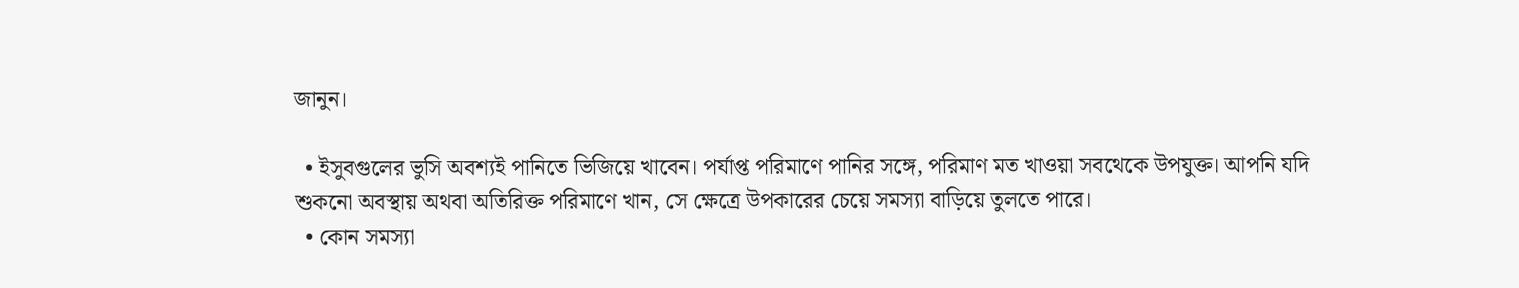জানুন।

  • ইসুবগুলের ভুসি অবশ্যই পানিতে ভিজিয়ে খাবেন। পর্যাপ্ত পরিমাণে পানির সঙ্গে, পরিমাণ মত খাওয়া সবথেকে উপযুক্ত। আপনি যদি শুকনো অবস্থায় অথবা অতিরিক্ত পরিমাণে খান, সে ক্ষেত্রে উপকারের চেয়ে সমস্যা বাড়িয়ে তুলতে পারে।
  • কোন সমস্যা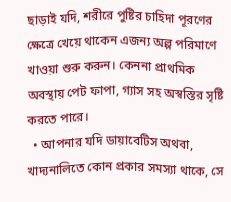ছাড়াই যদি, শরীরে পুষ্টির চাহিদা পূরণের ক্ষেত্রে খেয়ে থাকেন এজন্য অল্প পরিমাণে খাওয়া শুরু করুন। কেননা প্রাথমিক অবস্থায় পেট ফাপা, গ্যাস সহ অস্বস্তির সৃষ্টি করতে পারে।
  • আপনার যদি ডায়াবেটিস অথবা, খাদ্যনালিতে কোন প্রকার সমস্যা থাকে, সে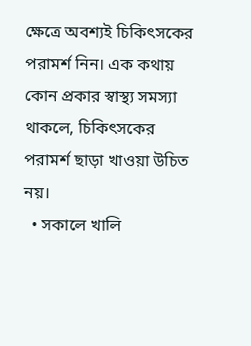ক্ষেত্রে অবশ্যই চিকিৎসকের পরামর্শ নিন। এক কথায় কোন প্রকার স্বাস্থ্য সমস্যা থাকলে, চিকিৎসকের পরামর্শ ছাড়া খাওয়া উচিত নয়।
  • সকালে খালি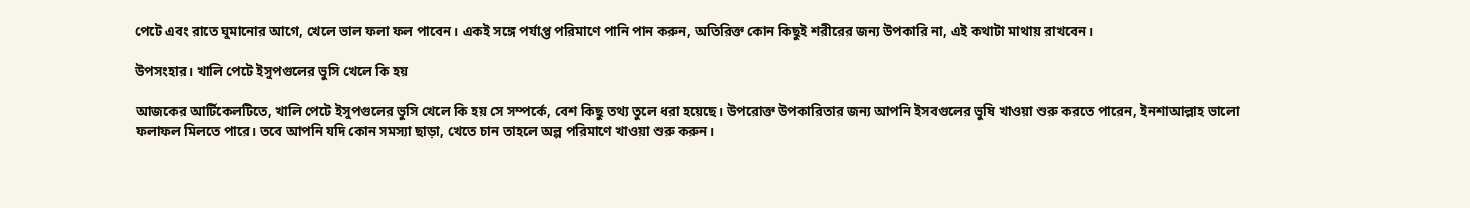পেটে এবং রাতে ঘুমানোর আগে, খেলে ভাল ফলা ফল পাবেন। একই সঙ্গে পর্যাপ্ত পরিমাণে পানি পান করুন, অতিরিক্ত কোন কিছুই শরীরের জন্য উপকারি না, এই কথাটা মাথায় রাখবেন।

উপসংহার। খালি পেটে ইসুপগুলের ভুসি খেলে কি হয়

আজকের আর্টিকেলটিতে, খালি পেটে ইসুপগুলের ভুসি খেলে কি হয় সে সম্পর্কে, বেশ কিছু তথ্য তুলে ধরা হয়েছে। উপরোক্ত উপকারিতার জন্য আপনি ইসবগুলের ভুষি খাওয়া শুরু করতে পারেন, ইনশাআল্লাহ ভালো ফলাফল মিলতে পারে। তবে আপনি যদি কোন সমস্যা ছাড়া, খেতে চান তাহলে অল্প পরিমাণে খাওয়া শুরু করুন।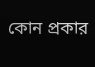কোন প্রকার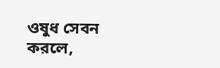ওষুধ সেবন করলে,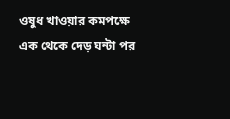ওষুধ খাওয়ার কমপক্ষে এক থেকে দেড় ঘন্টা পর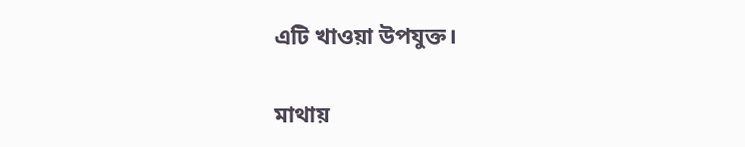এটি খাওয়া উপযুক্ত।

মাথায়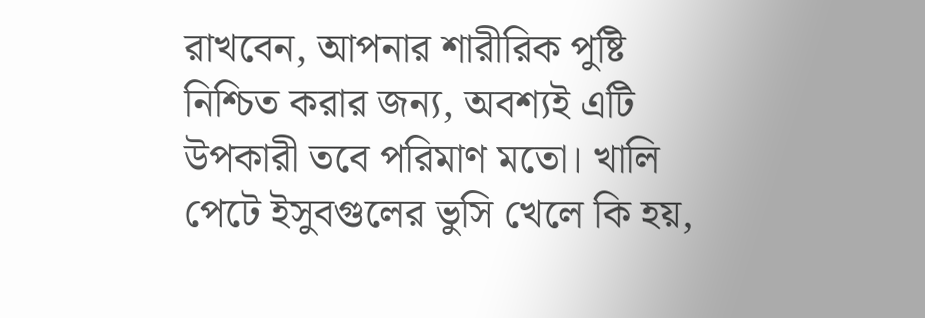রাখবেন, আপনার শারীরিক পুষ্টি নিশ্চিত করার জন্য, অবশ্যই এটি উপকারী তবে পরিমাণ মতো। খালি পেটে ইসুবগুলের ভুসি খেলে কি হয়,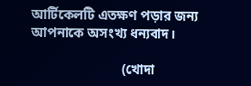আর্টিকেলটি এতক্ষণ পড়ার জন্য আপনাকে অসংখ্য ধন্যবাদ।

                           (খোদা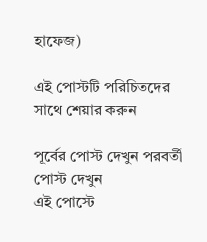হাফেজ)

এই পোস্টটি পরিচিতদের সাথে শেয়ার করুন

পূর্বের পোস্ট দেখুন পরবর্তী পোস্ট দেখুন
এই পোস্টে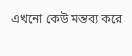এখনো কেউ মন্তব্য করে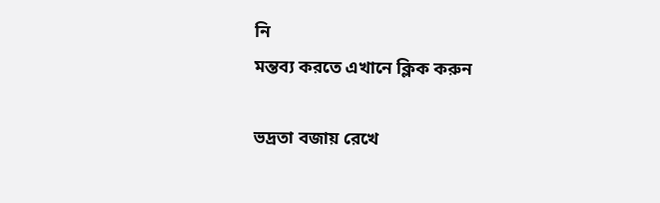নি
মন্তব্য করতে এখানে ক্লিক করুন

ভদ্রতা বজায় রেখে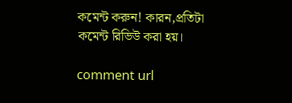কমেন্ট করুন! কারন,প্রতিটা কমেন্ট রিভিউ করা হয়।

comment url